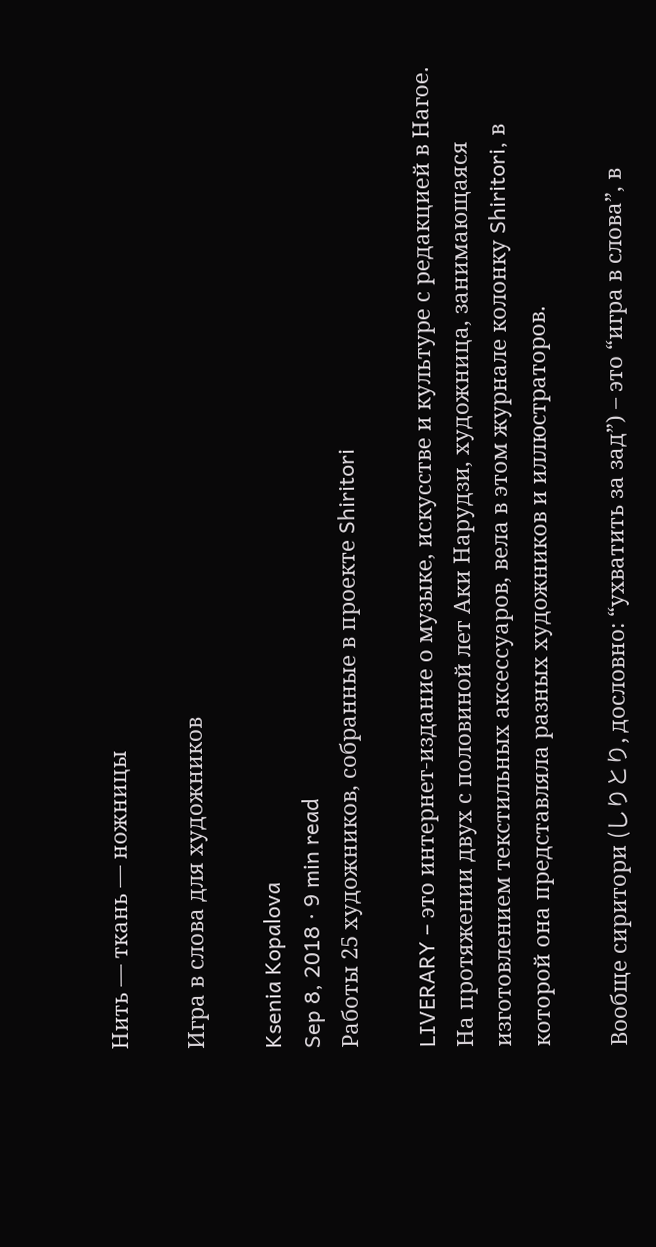Нить — ткань — ножницы

Игра в слова для художников

Ksenia Kopalova
Sep 8, 2018 · 9 min read
Работы 25 художников, собранные в проекте Shiritori

LIVERARY – это интернет-издание о музыке, искусстве и культуре с редакцией в Нагое. На протяжении двух с половиной лет Аки Нарудзи, художница, занимающаяся изготовлением текстильных аксессуаров, вела в этом журнале колонку Shiritori, в которой она представляла разных художников и иллюстраторов.

Вообще сиритори (しりとり, дословно: “ухватить за зад”) – это “игра в слова”, в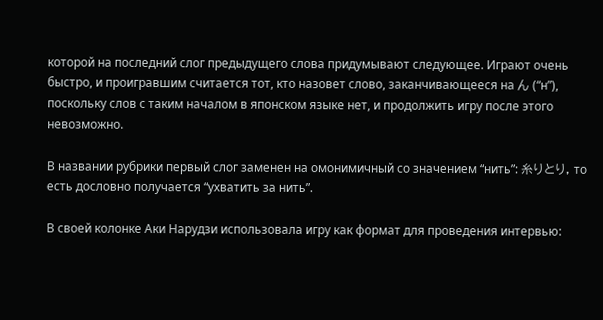которой на последний слог предыдущего слова придумывают следующее. Играют очень быстро, и проигравшим считается тот, кто назовет слово, заканчивающееся на ん (“н”), поскольку слов с таким началом в японском языке нет, и продолжить игру после этого невозможно.

В названии рубрики первый слог заменен на омонимичный со значением “нить”: 糸りとり, то есть дословно получается “ухватить за нить”.

В своей колонке Аки Нарудзи использовала игру как формат для проведения интервью: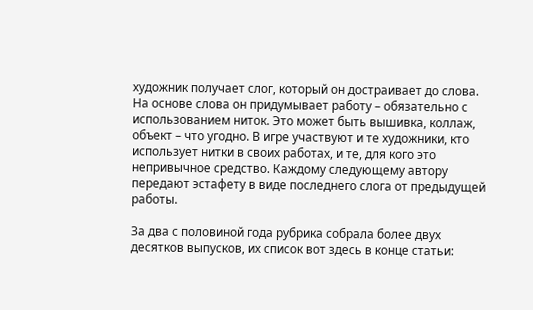художник получает слог, который он достраивает до слова. На основе слова он придумывает работу – обязательно с использованием ниток. Это может быть вышивка, коллаж, объект – что угодно. В игре участвуют и те художники, кто использует нитки в своих работах, и те, для кого это непривычное средство. Каждому следующему автору передают эстафету в виде последнего слога от предыдущей работы.

За два с половиной года рубрика собрала более двух десятков выпусков, их список вот здесь в конце статьи: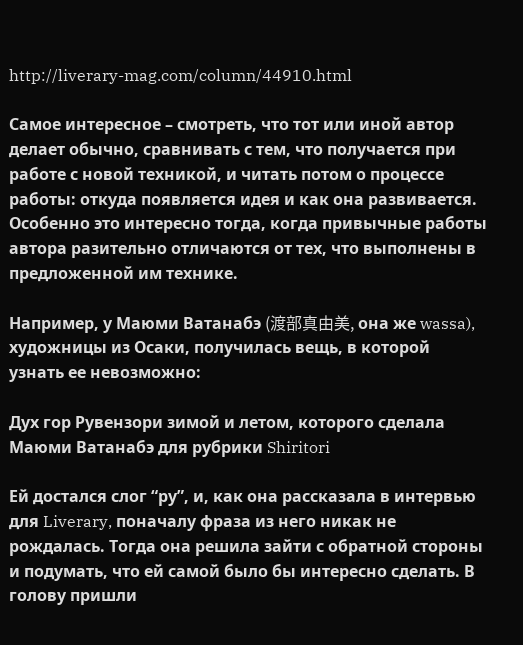http://liverary-mag.com/column/44910.html

Самое интересное – смотреть, что тот или иной автор делает обычно, сравнивать с тем, что получается при работе с новой техникой, и читать потом о процессе работы: откуда появляется идея и как она развивается. Особенно это интересно тогда, когда привычные работы автора разительно отличаются от тех, что выполнены в предложенной им технике.

Например, у Маюми Ватанабэ (渡部真由美, она же wassa), художницы из Осаки, получилась вещь, в которой узнать ее невозможно:

Дух гор Рувензори зимой и летом, которого сделала Маюми Ватанабэ для рубрики Shiritori

Ей достался слог “ру”, и, как она рассказала в интервью для Liverary, поначалу фраза из него никак не рождалась. Тогда она решила зайти с обратной стороны и подумать, что ей самой было бы интересно сделать. В голову пришли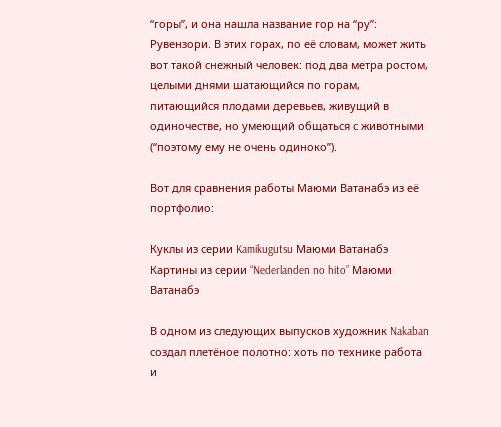“горы”, и она нашла название гор на “ру”: Рувензори. В этих горах, по её словам, может жить вот такой снежный человек: под два метра ростом, целыми днями шатающийся по горам, питающийся плодами деревьев, живущий в одиночестве, но умеющий общаться с животными (“поэтому ему не очень одиноко”).

Вот для сравнения работы Маюми Ватанабэ из её портфолио:

Куклы из серии Kamikugutsu Маюми Ватанабэ
Картины из серии “Nederlanden no hito” Маюми Ватанабэ

В одном из следующих выпусков художник Nakaban создал плетёное полотно: хоть по технике работа и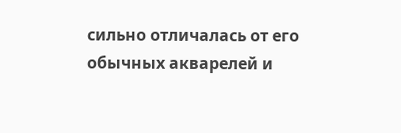сильно отличалась от его обычных акварелей и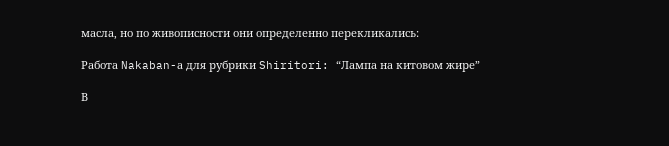масла, но по живописности они определенно перекликались:

Работа Nakaban-а для рубрики Shiritori: “Лампа на китовом жире”

В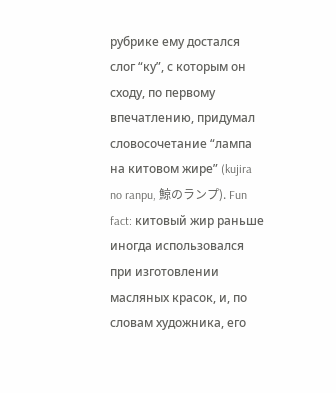рубрике ему достался слог “ку”, с которым он сходу, по первому впечатлению, придумал словосочетание “лампа на китовом жире” (kujira no ranpu, 鯨のランプ). Fun fact: китовый жир раньше иногда использовался при изготовлении масляных красок, и, по словам художника, его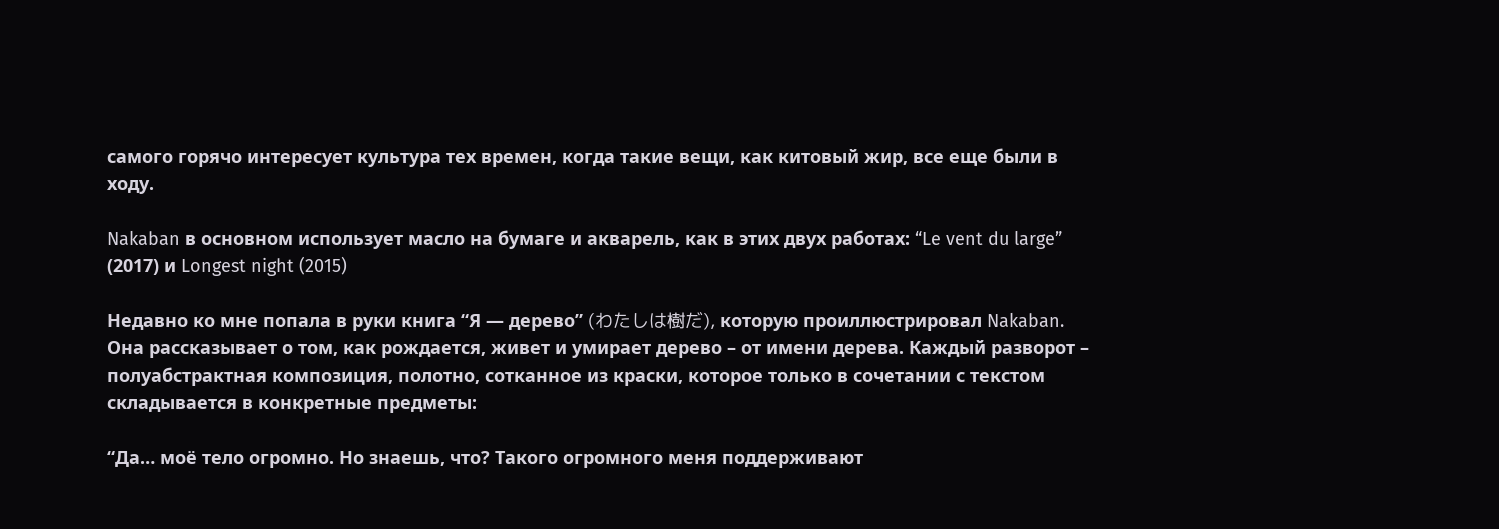самого горячо интересует культура тех времен, когда такие вещи, как китовый жир, все еще были в ходу.

Nakaban в основном использует масло на бумаге и акварель, как в этих двух работах: “Le vent du large” (2017) и Longest night (2015)

Недавно ко мне попала в руки книга “Я — дерево” (わたしは樹だ), которую проиллюстрировал Nakaban. Она рассказывает о том, как рождается, живет и умирает дерево – от имени дерева. Каждый разворот – полуабстрактная композиция, полотно, сотканное из краски, которое только в сочетании с текстом складывается в конкретные предметы:

“Да… моё тело огромно. Но знаешь, что? Такого огромного меня поддерживают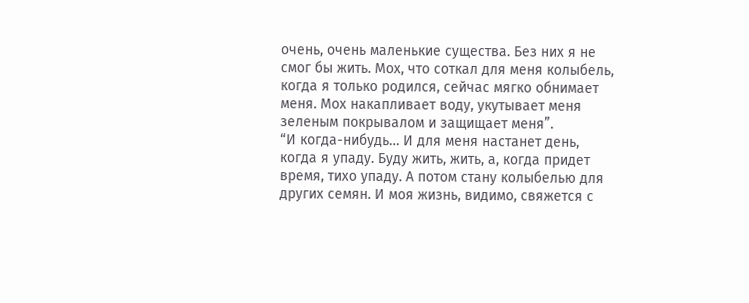очень, очень маленькие существа. Без них я не смог бы жить. Мох, что соткал для меня колыбель, когда я только родился, сейчас мягко обнимает меня. Мох накапливает воду, укутывает меня зеленым покрывалом и защищает меня”.
“И когда-нибудь… И для меня настанет день, когда я упаду. Буду жить, жить, а, когда придет время, тихо упаду. А потом стану колыбелью для других семян. И моя жизнь, видимо, свяжется с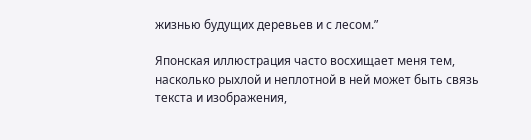жизнью будущих деревьев и с лесом.”

Японская иллюстрация часто восхищает меня тем, насколько рыхлой и неплотной в ней может быть связь текста и изображения,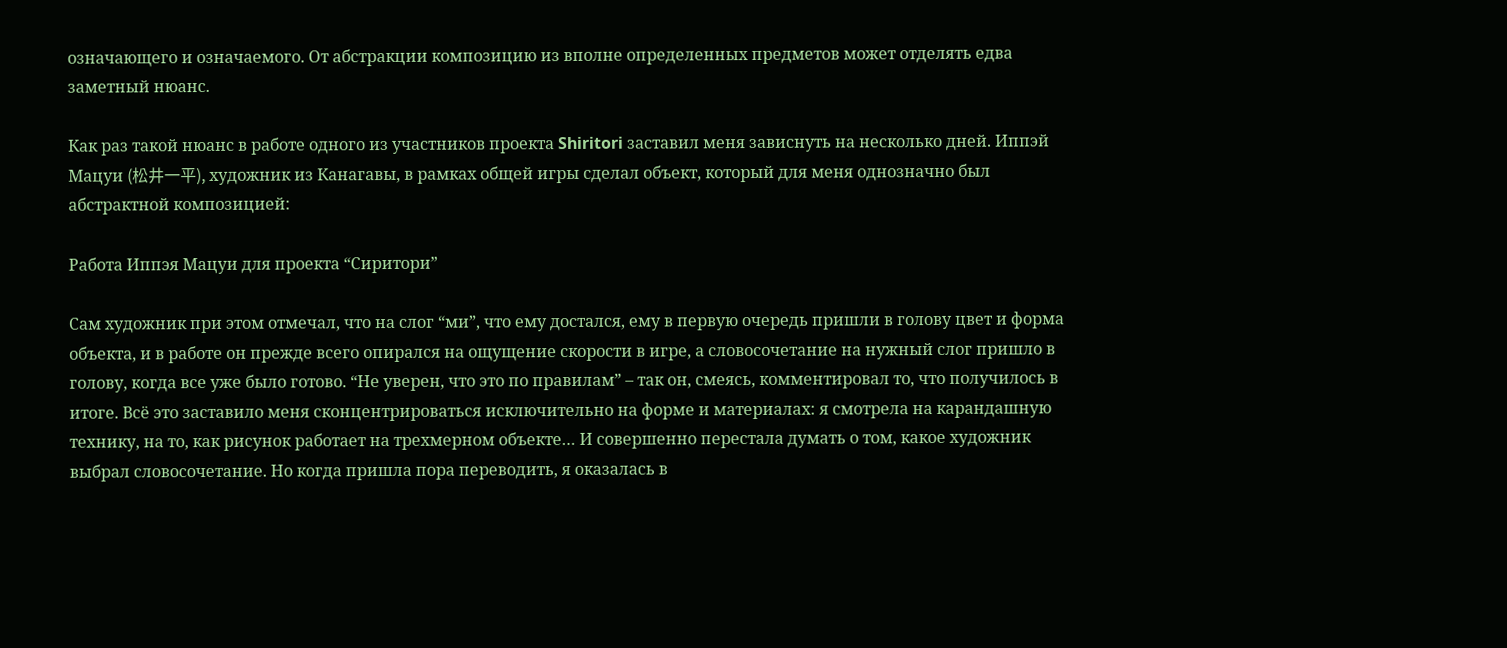означающего и означаемого. От абстракции композицию из вполне определенных предметов может отделять едва заметный нюанс.

Как раз такой нюанс в работе одного из участников проекта Shiritori заставил меня зависнуть на несколько дней. Иппэй Мацуи (松井一平), художник из Канагавы, в рамках общей игры сделал объект, который для меня однозначно был абстрактной композицией:

Работа Иппэя Мацуи для проекта “Сиритори”

Сам художник при этом отмечал, что на слог “ми”, что ему достался, ему в первую очередь пришли в голову цвет и форма объекта, и в работе он прежде всего опирался на ощущение скорости в игре, а словосочетание на нужный слог пришло в голову, когда все уже было готово. “Не уверен, что это по правилам” – так он, смеясь, комментировал то, что получилось в итоге. Всё это заставило меня сконцентрироваться исключительно на форме и материалах: я смотрела на карандашную технику, на то, как рисунок работает на трехмерном объекте… И совершенно перестала думать о том, какое художник выбрал словосочетание. Но когда пришла пора переводить, я оказалась в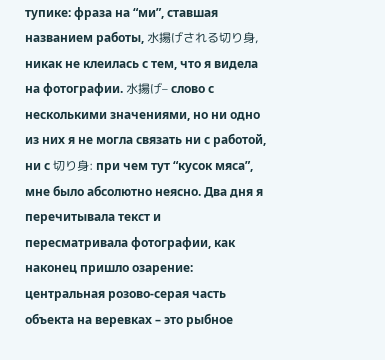тупике: фраза на “ми”, ставшая названием работы, 水揚げされる切り身, никак не клеилась с тем, что я видела на фотографии. 水揚げ– слово с несколькими значениями, но ни одно из них я не могла связать ни с работой, ни с 切り身: при чем тут “кусок мяса”, мне было абсолютно неясно. Два дня я перечитывала текст и пересматривала фотографии, как наконец пришло озарение: центральная розово-серая часть объекта на веревках – это рыбное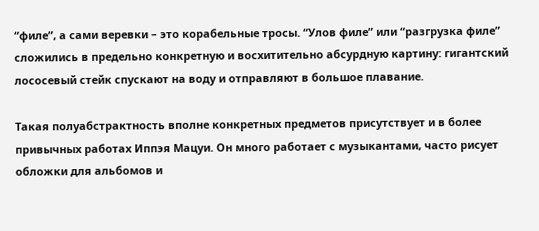“филе”, а сами веревки – это корабельные тросы. “Улов филе” или “разгрузка филе” сложились в предельно конкретную и восхитительно абсурдную картину: гигантский лососевый стейк спускают на воду и отправляют в большое плавание.

Такая полуабстрактность вполне конкретных предметов присутствует и в более привычных работах Иппэя Мацуи. Он много работает с музыкантами, часто рисует обложки для альбомов и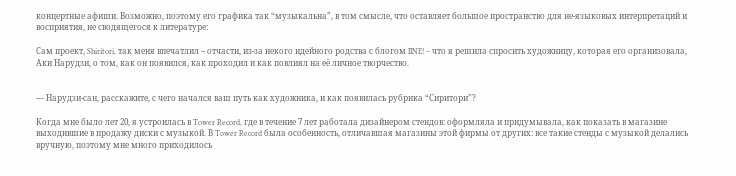концертные афиши. Возможно, поэтому его графика так “музыкальна”, в том смысле, что оставляет большое пространство для не-языковых интерпретаций и восприятия, не сводящегося к литературе:

Сам проект, Shiritori, так меня впечатлил – отчасти, из-за некого идейного родства с блогом IINE! – что я решила спросить художницу, которая его организовала, Аки Нарудзи, о том, как он появился, как проходил и как повлиял на её личное творчество.


— Нарудзи-сан, расскажите, с чего начался ваш путь как художника, и как появилась рубрика “Сиритори”?

Когда мне было лет 20, я устроилась в Tower Record, где в течение 7 лет работала дизайнером стендов: оформляла и придумывала, как показать в магазине выходившие в продажу диски с музыкой. В Tower Record была особенность, отличавшая магазины этой фирмы от других: все такие стенды с музыкой делались вручную, поэтому мне много приходилось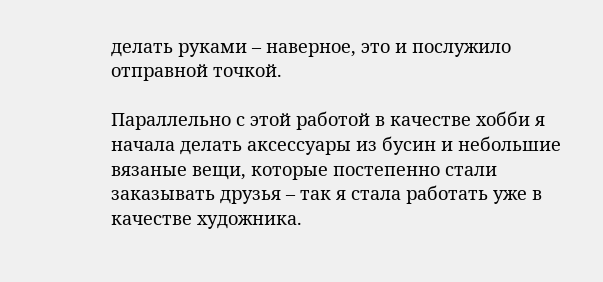делать руками – наверное, это и послужило отправной точкой.

Параллельно с этой работой в качестве хобби я начала делать аксессуары из бусин и небольшие вязаные вещи, которые постепенно стали заказывать друзья – так я стала работать уже в качестве художника.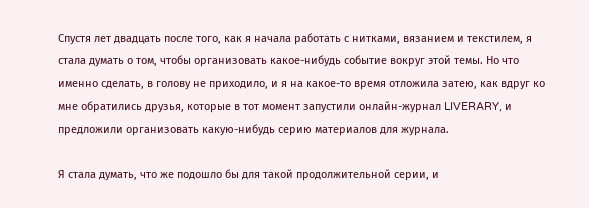Спустя лет двадцать после того, как я начала работать с нитками, вязанием и текстилем, я стала думать о том, чтобы организовать какое-нибудь событие вокруг этой темы. Но что именно сделать, в голову не приходило, и я на какое-то время отложила затею, как вдруг ко мне обратились друзья, которые в тот момент запустили онлайн-журнал LIVERARY, и предложили организовать какую-нибудь серию материалов для журнала.

Я стала думать, что же подошло бы для такой продолжительной серии, и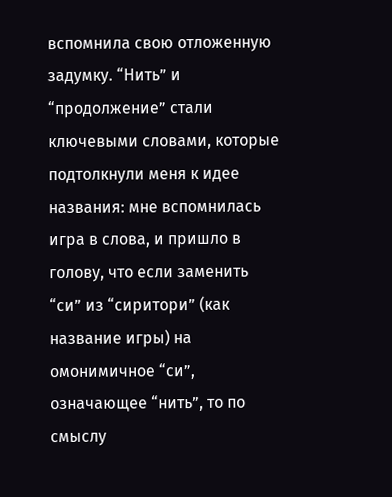вспомнила свою отложенную задумку. “Нить” и “продолжение” стали ключевыми словами, которые подтолкнули меня к идее названия: мне вспомнилась игра в слова, и пришло в голову, что если заменить “си” из “сиритори” (как название игры) на омонимичное “си”, означающее “нить”, то по смыслу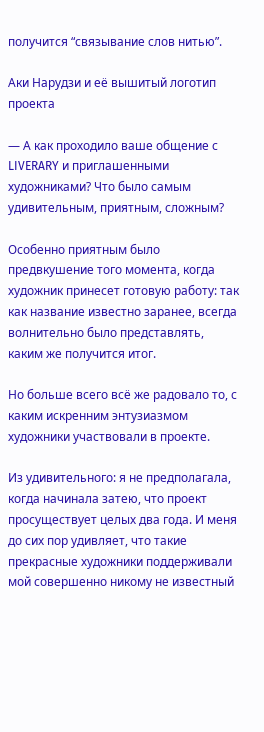получится “связывание слов нитью”.

Аки Нарудзи и её вышитый логотип проекта

— А как проходило ваше общение с LIVERARY и приглашенными художниками? Что было самым удивительным, приятным, сложным?

Особенно приятным было предвкушение того момента, когда художник принесет готовую работу: так как название известно заранее, всегда волнительно было представлять, каким же получится итог.

Но больше всего всё же радовало то, с каким искренним энтузиазмом художники участвовали в проекте.

Из удивительного: я не предполагала, когда начинала затею, что проект просуществует целых два года. И меня до сих пор удивляет, что такие прекрасные художники поддерживали мой совершенно никому не известный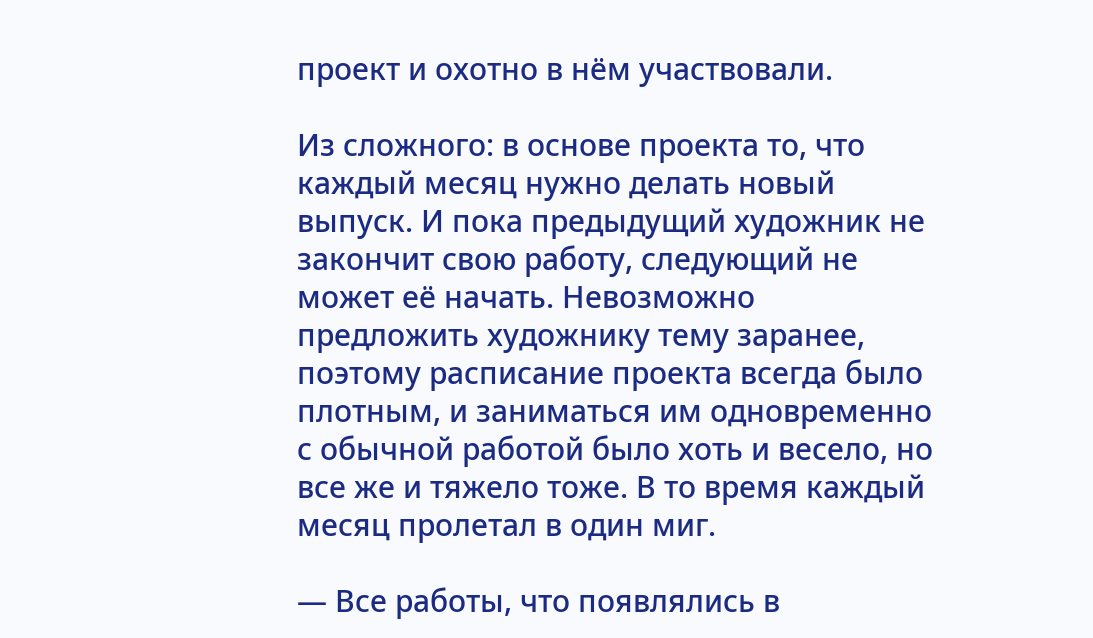проект и охотно в нём участвовали.

Из сложного: в основе проекта то, что каждый месяц нужно делать новый выпуск. И пока предыдущий художник не закончит свою работу, следующий не может её начать. Невозможно предложить художнику тему заранее, поэтому расписание проекта всегда было плотным, и заниматься им одновременно с обычной работой было хоть и весело, но все же и тяжело тоже. В то время каждый месяц пролетал в один миг.

— Все работы, что появлялись в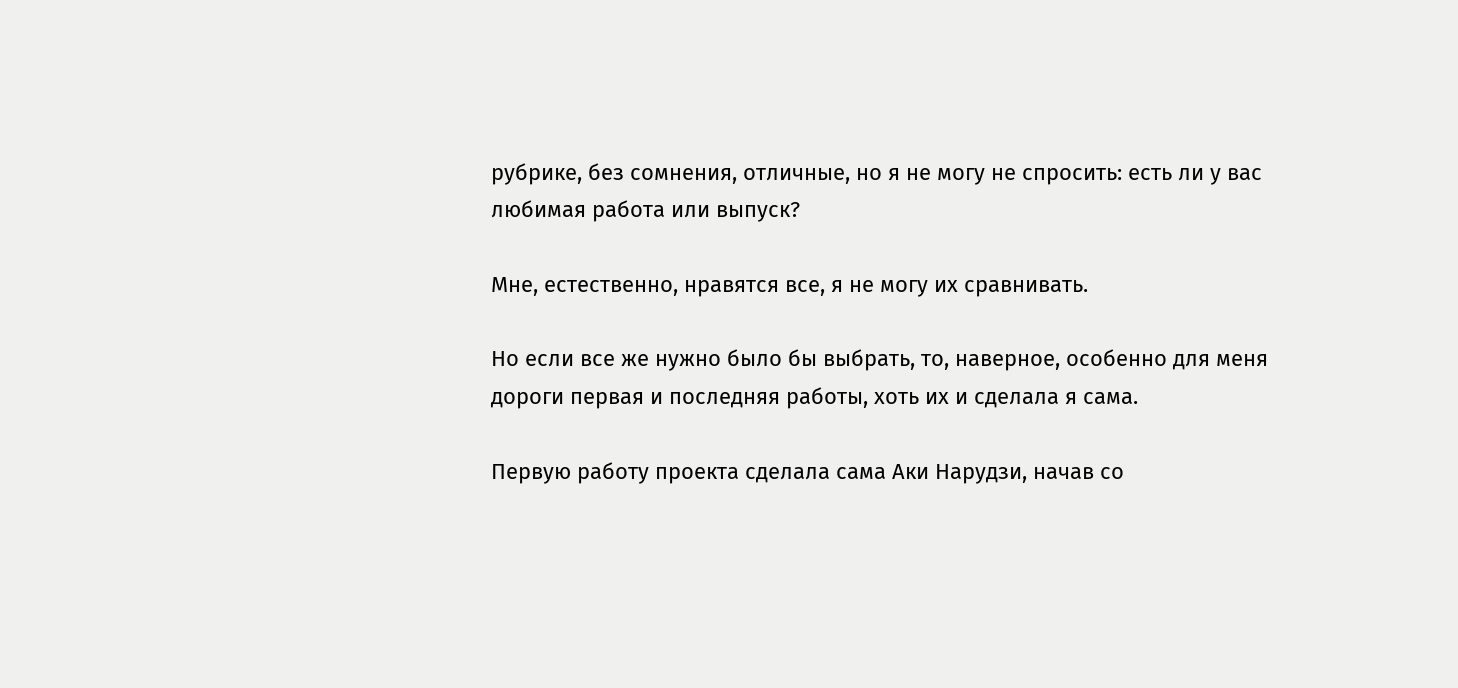рубрике, без сомнения, отличные, но я не могу не спросить: есть ли у вас любимая работа или выпуск?

Мне, естественно, нравятся все, я не могу их сравнивать.

Но если все же нужно было бы выбрать, то, наверное, особенно для меня дороги первая и последняя работы, хоть их и сделала я сама.

Первую работу проекта сделала сама Аки Нарудзи, начав со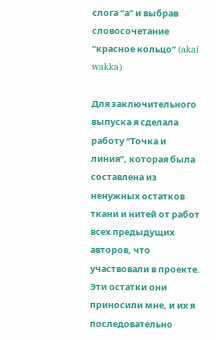слога “а” и выбрав словосочетание “красное кольцо” (akai wakka)

Для заключительного выпуска я сделала работу “Точка и линия”, которая была составлена из ненужных остатков ткани и нитей от работ всех предыдущих авторов, что участвовали в проекте. Эти остатки они приносили мне, и их я последовательно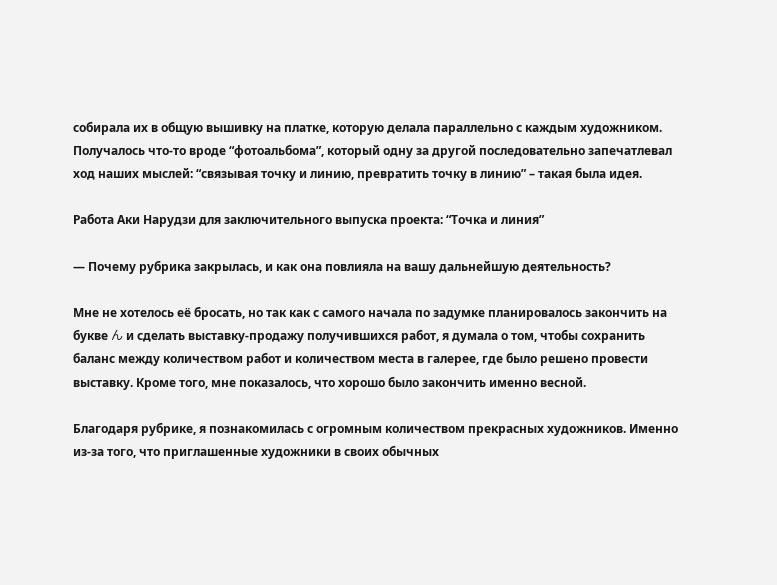собирала их в общую вышивку на платке, которую делала параллельно с каждым художником. Получалось что-то вроде “фотоальбома”, который одну за другой последовательно запечатлевал ход наших мыслей: “связывая точку и линию, превратить точку в линию” – такая была идея.

Работа Аки Нарудзи для заключительного выпуска проекта: “Точка и линия”

— Почему рубрика закрылась, и как она повлияла на вашу дальнейшую деятельность?

Мне не хотелось её бросать, но так как с самого начала по задумке планировалось закончить на букве ん и сделать выставку-продажу получившихся работ, я думала о том, чтобы сохранить баланс между количеством работ и количеством места в галерее, где было решено провести выставку. Кроме того, мне показалось, что хорошо было закончить именно весной.

Благодаря рубрике, я познакомилась с огромным количеством прекрасных художников. Именно из-за того, что приглашенные художники в своих обычных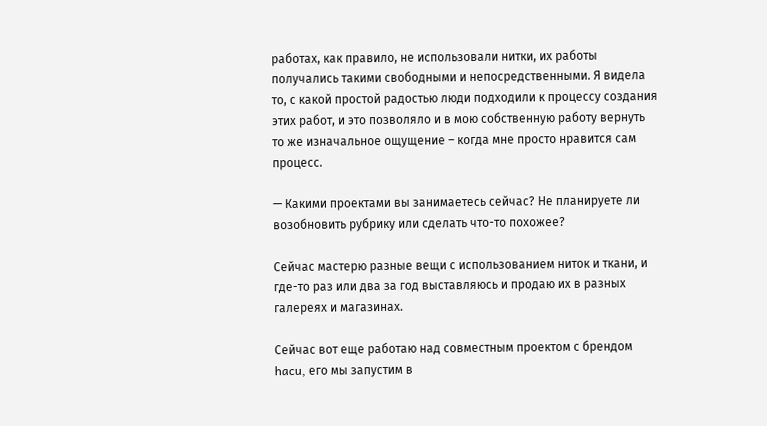работах, как правило, не использовали нитки, их работы получались такими свободными и непосредственными. Я видела то, с какой простой радостью люди подходили к процессу создания этих работ, и это позволяло и в мою собственную работу вернуть то же изначальное ощущение – когда мне просто нравится сам процесс.

— Какими проектами вы занимаетесь сейчас? Не планируете ли возобновить рубрику или сделать что-то похожее?

Сейчас мастерю разные вещи с использованием ниток и ткани, и где-то раз или два за год выставляюсь и продаю их в разных галереях и магазинах.

Сейчас вот еще работаю над совместным проектом с брендом hacu, его мы запустим в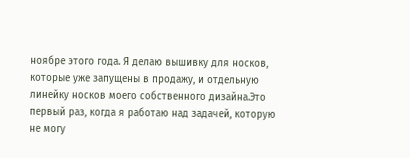ноябре этого года. Я делаю вышивку для носков, которые уже запущены в продажу, и отдельную линейку носков моего собственного дизайна.Это первый раз, когда я работаю над задачей, которую не могу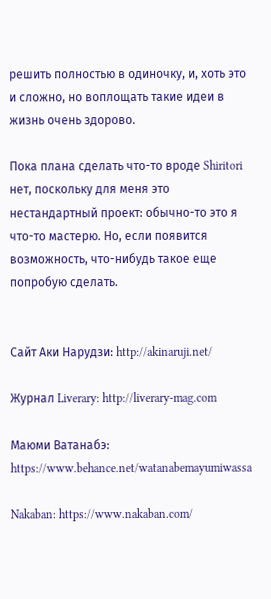решить полностью в одиночку, и, хоть это и сложно, но воплощать такие идеи в жизнь очень здорово.

Пока плана сделать что-то вроде Shiritori нет, поскольку для меня это нестандартный проект: обычно-то это я что-то мастерю. Но, если появится возможность, что-нибудь такое еще попробую сделать.


Сайт Аки Нарудзи: http://akinaruji.net/

Журнал Liverary: http://liverary-mag.com

Маюми Ватанабэ: https://www.behance.net/watanabemayumiwassa

Nakaban: https://www.nakaban.com/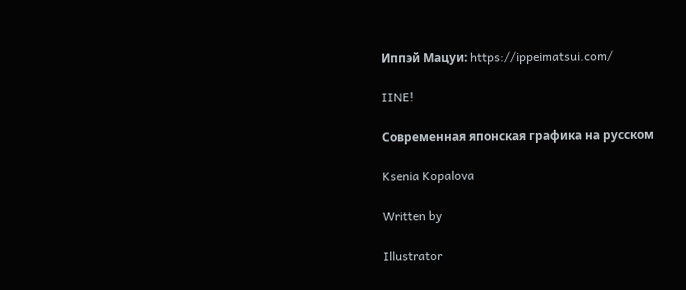Иппэй Мацуи: https://ippeimatsui.com/

IINE!

Современная японская графика на русском

Ksenia Kopalova

Written by

Illustrator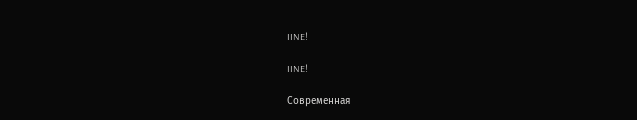IINE!

IINE!

Современная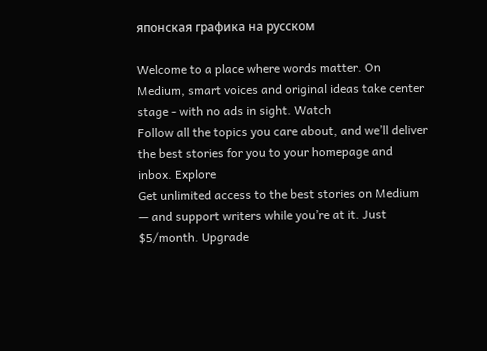японская графика на русском

Welcome to a place where words matter. On Medium, smart voices and original ideas take center stage - with no ads in sight. Watch
Follow all the topics you care about, and we’ll deliver the best stories for you to your homepage and inbox. Explore
Get unlimited access to the best stories on Medium — and support writers while you’re at it. Just $5/month. Upgrade